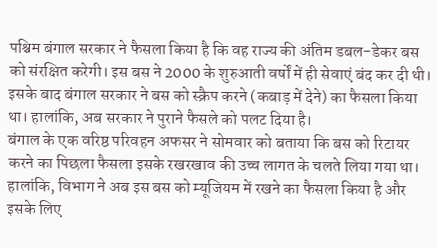पश्चिम बंगाल सरकार ने फैसला किया है कि वह राज्य की अंतिम डबल-डेकर बस को संरक्षित करेगी। इस बस ने 2000 के शुरुआती वर्षों में ही सेवाएं बंद कर दी थी। इसके बाद बंगाल सरकार ने बस को स्क्रैप करने (कबाड़ में देने) का फैसला किया था। हालांकि, अब सरकार ने पुराने फैसले को पलट दिया है।
बंगाल के एक वरिष्ठ परिवहन अफसर ने सोमवार को बताया कि बस को रिटायर करने का पिछला फैसला इसके रखरखाव की उच्च लागत के चलते लिया गया था। हालांकि, विभाग ने अब इस बस को म्यूजियम में रखने का फैसला किया है और इसके लिए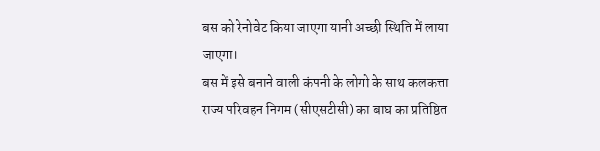बस को रेनोवेट किया जाएगा यानी अच्छी स्थिति में लाया जाएगा।
बस में इसे बनाने वाली कंपनी के लोगो के साथ कलकत्ता राज्य परिवहन निगम (सीएसटीसी) का बाघ का प्रतिष्ठित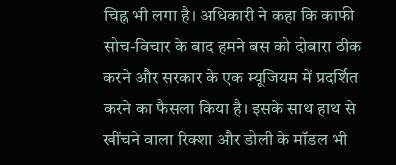चिह्न भी लगा है। अधिकारी ने कहा कि काफी सोच-विचार के बाद हमने बस को दोबारा ठीक करने और सरकार के एक म्यूजियम में प्रदर्शित करने का फैसला किया है। इसके साथ हाथ से खींचने वाला रिक्शा और डोली के मॉडल भी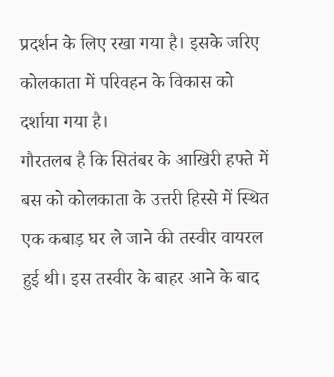प्रदर्शन के लिए रखा गया है। इसके जरिए कोलकाता में परिवहन के विकास को दर्शाया गया है।
गौरतलब है कि सितंबर के आखिरी हफ्ते में बस को कोलकाता के उत्तरी हिस्से में स्थित एक कबाड़ घर ले जाने की तस्वीर वायरल हुई थी। इस तस्वीर के बाहर आने के बाद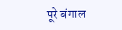पूरे बंगाल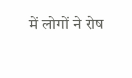में लोगों ने रोष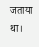जताया था।